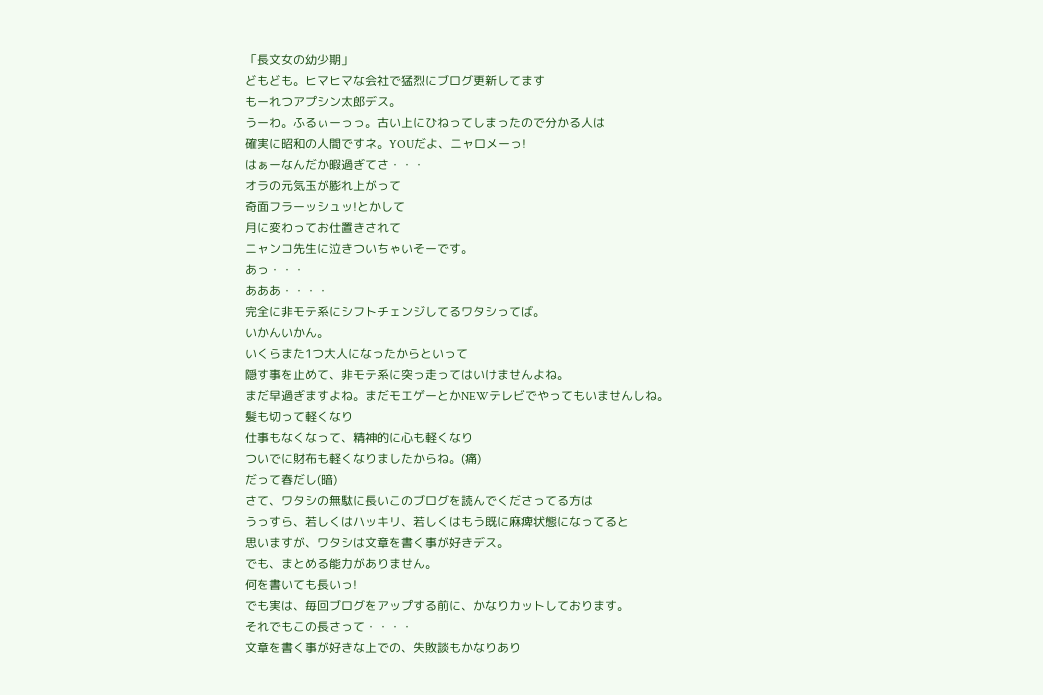「長文女の幼少期」
どもども。ヒマヒマな会社で猛烈にブログ更新してます
もーれつアプシン太郎デス。
うーわ。ふるぃーっっ。古い上にひねってしまったので分かる人は
確実に昭和の人間ですネ。YOUだよ、ニャロメーっ!
はぁーなんだか暇過ぎてさ・・・
オラの元気玉が膨れ上がって
奇面フラーッシュッ!とかして
月に変わってお仕置きされて
ニャンコ先生に泣きついちゃいそーです。
あっ・・・
あああ・・・・
完全に非モテ系にシフトチェンジしてるワタシってば。
いかんいかん。
いくらまた1つ大人になったからといって
隠す事を止めて、非モテ系に突っ走ってはいけませんよね。
まだ早過ぎますよね。まだモエゲーとかNEWテレビでやってもいませんしね。
髪も切って軽くなり
仕事もなくなって、精神的に心も軽くなり
ついでに財布も軽くなりましたからね。(痛)
だって春だし(暗)
さて、ワタシの無駄に長いこのブログを読んでくださってる方は
うっすら、若しくはハッキリ、若しくはもう既に麻痺状態になってると
思いますが、ワタシは文章を書く事が好きデス。
でも、まとめる能力がありません。
何を書いても長いっ!
でも実は、毎回ブログをアップする前に、かなりカットしております。
それでもこの長さって・・・・
文章を書く事が好きな上での、失敗談もかなりあり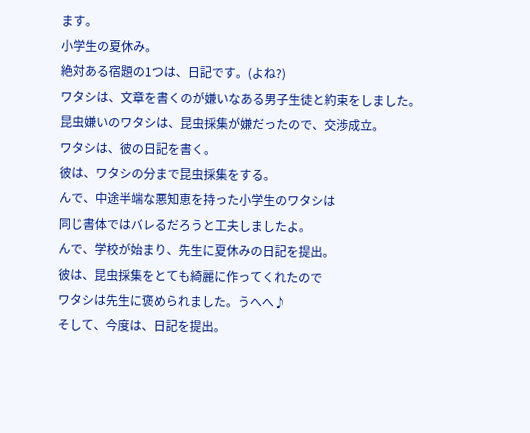ます。
小学生の夏休み。
絶対ある宿題の1つは、日記です。(よね?)
ワタシは、文章を書くのが嫌いなある男子生徒と約束をしました。
昆虫嫌いのワタシは、昆虫採集が嫌だったので、交渉成立。
ワタシは、彼の日記を書く。
彼は、ワタシの分まで昆虫採集をする。
んで、中途半端な悪知恵を持った小学生のワタシは
同じ書体ではバレるだろうと工夫しましたよ。
んで、学校が始まり、先生に夏休みの日記を提出。
彼は、昆虫採集をとても綺麗に作ってくれたので
ワタシは先生に褒められました。うへへ♪
そして、今度は、日記を提出。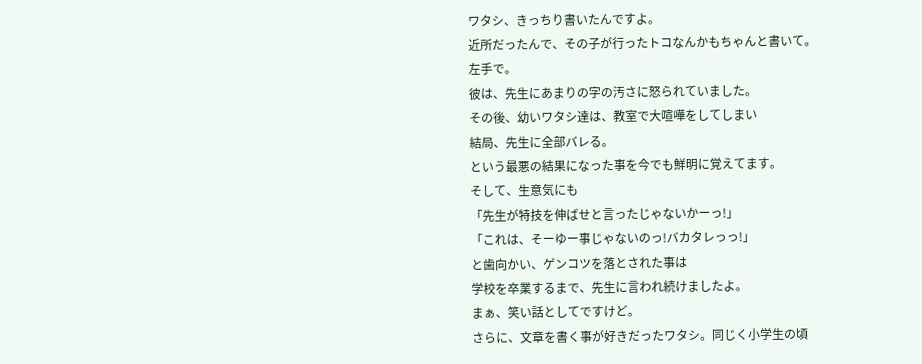ワタシ、きっちり書いたんですよ。
近所だったんで、その子が行ったトコなんかもちゃんと書いて。
左手で。
彼は、先生にあまりの字の汚さに怒られていました。
その後、幼いワタシ達は、教室で大喧嘩をしてしまい
結局、先生に全部バレる。
という最悪の結果になった事を今でも鮮明に覚えてます。
そして、生意気にも
「先生が特技を伸ばせと言ったじゃないかーっ!」
「これは、そーゆー事じゃないのっ!バカタレっっ!」
と歯向かい、ゲンコツを落とされた事は
学校を卒業するまで、先生に言われ続けましたよ。
まぁ、笑い話としてですけど。
さらに、文章を書く事が好きだったワタシ。同じく小学生の頃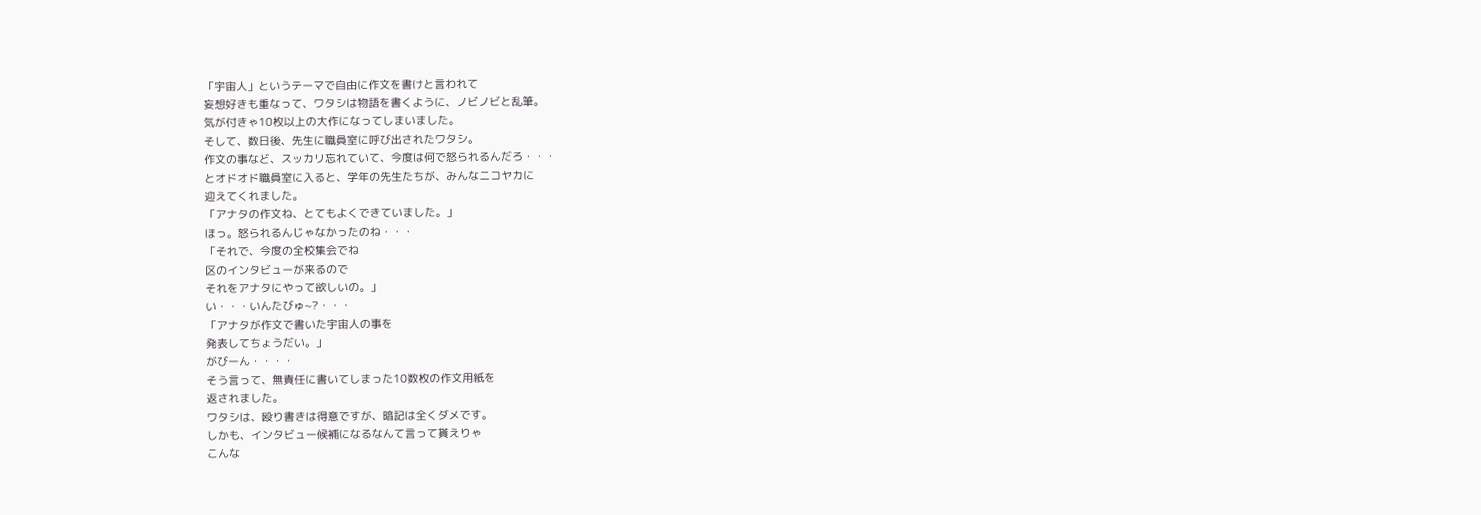「宇宙人」というテーマで自由に作文を書けと言われて
妄想好きも重なって、ワタシは物語を書くように、ノビノビと乱筆。
気が付きゃ10枚以上の大作になってしまいました。
そして、数日後、先生に職員室に呼び出されたワタシ。
作文の事など、スッカリ忘れていて、今度は何で怒られるんだろ・・・
とオドオド職員室に入ると、学年の先生たちが、みんなニコヤカに
迎えてくれました。
「アナタの作文ね、とてもよくできていました。」
ほっ。怒られるんじゃなかったのね・・・
「それで、今度の全校集会でね
区のインタビューが来るので
それをアナタにやって欲しいの。」
い・・・いんたびゅ~?・・・
「アナタが作文で書いた宇宙人の事を
発表してちょうだい。」
がびーん・・・・
そう言って、無責任に書いてしまった10数枚の作文用紙を
返されました。
ワタシは、殴り書きは得意ですが、暗記は全くダメです。
しかも、インタビュー候補になるなんて言って貰えりゃ
こんな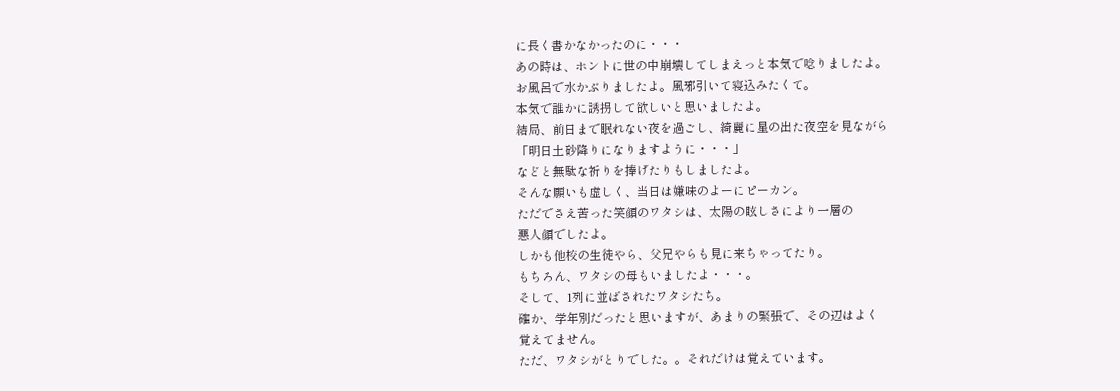に長く書かなかったのに・・・
あの時は、ホントに世の中崩壊してしまえっと本気で唸りましたよ。
お風呂で水かぶりましたよ。風邪引いて寝込みたくて。
本気で誰かに誘拐して欲しいと思いましたよ。
結局、前日まで眠れない夜を過ごし、綺麗に星の出た夜空を見ながら
「明日土砂降りになりますように・・・」
などと無駄な祈りを捧げたりもしましたよ。
そんな願いも虚しく、当日は嫌味のよーにピーカン。
ただでさえ苦った笑顔のワタシは、太陽の眩しさにより一層の
悪人顔でしたよ。
しかも他校の生徒やら、父兄やらも見に来ちゃってたり。
もちろん、ワタシの母もいましたよ・・・。
そして、1列に並ばされたワタシたち。
確か、学年別だったと思いますが、あまりの緊張で、その辺はよく
覚えてません。
ただ、ワタシがとりでした。。それだけは覚えています。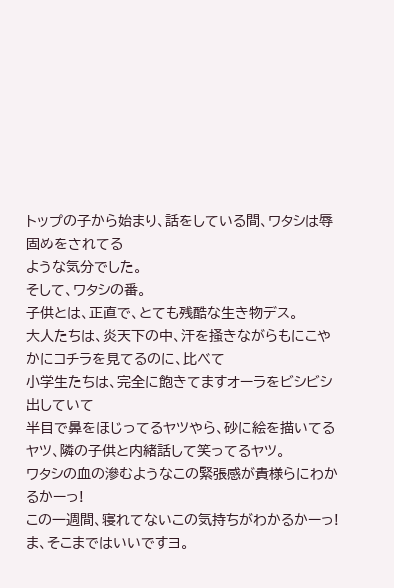トップの子から始まり、話をしている間、ワタシは辱固めをされてる
ような気分でした。
そして、ワタシの番。
子供とは、正直で、とても残酷な生き物デス。
大人たちは、炎天下の中、汗を掻きながらもにこやかにコチラを見てるのに、比べて
小学生たちは、完全に飽きてますオーラをビシビシ出していて
半目で鼻をほじってるヤツやら、砂に絵を描いてるヤツ、隣の子供と内緒話して笑ってるヤツ。
ワタシの血の滲むようなこの緊張感が貴様らにわかるかーっ!
この一週間、寝れてないこの気持ちがわかるかーっ!
ま、そこまではいいですヨ。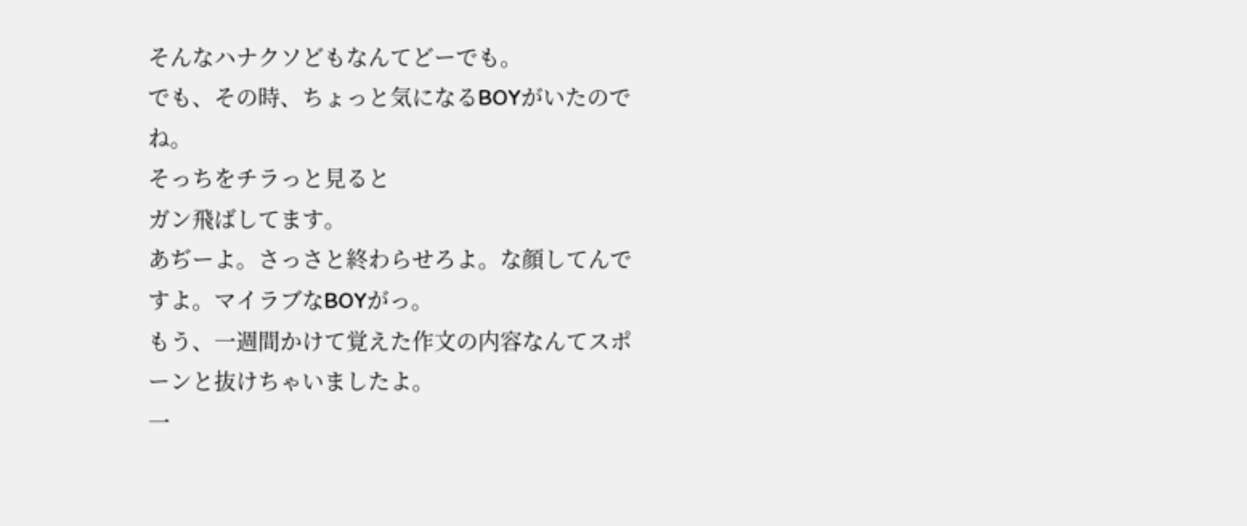そんなハナクソどもなんてどーでも。
でも、その時、ちょっと気になるBOYがいたのでね。
そっちをチラっと見ると
ガン飛ばしてます。
あぢーよ。さっさと終わらせろよ。な顔してんですよ。マイラブなBOYがっ。
もう、一週間かけて覚えた作文の内容なんてスポーンと抜けちゃいましたよ。
一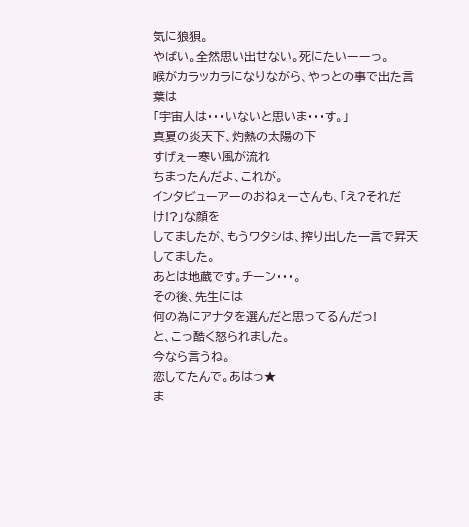気に狼狽。
やばい。全然思い出せない。死にたいーーっ。
喉がカラッカラになりながら、やっとの事で出た言葉は
「宇宙人は・・・いないと思いま・・・す。」
真夏の炎天下、灼熱の太陽の下
すげぇー寒い風が流れ
ちまったんだよ、これが。
インタビューアーのおねぇーさんも、「え?それだけ!?」な顔を
してましたが、もうワタシは、搾り出した一言で昇天してました。
あとは地蔵です。チーン・・・。
その後、先生には
何の為にアナタを選んだと思ってるんだっ!
と、こっ酷く怒られました。
今なら言うね。
恋してたんで。あはっ★
ま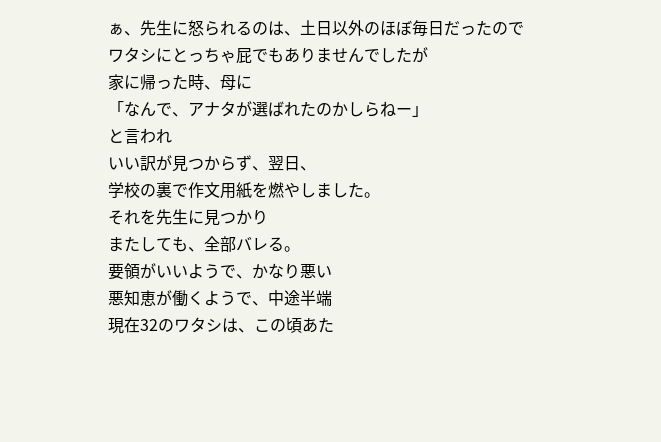ぁ、先生に怒られるのは、土日以外のほぼ毎日だったので
ワタシにとっちゃ屁でもありませんでしたが
家に帰った時、母に
「なんで、アナタが選ばれたのかしらねー」
と言われ
いい訳が見つからず、翌日、
学校の裏で作文用紙を燃やしました。
それを先生に見つかり
またしても、全部バレる。
要領がいいようで、かなり悪い
悪知恵が働くようで、中途半端
現在32のワタシは、この頃あた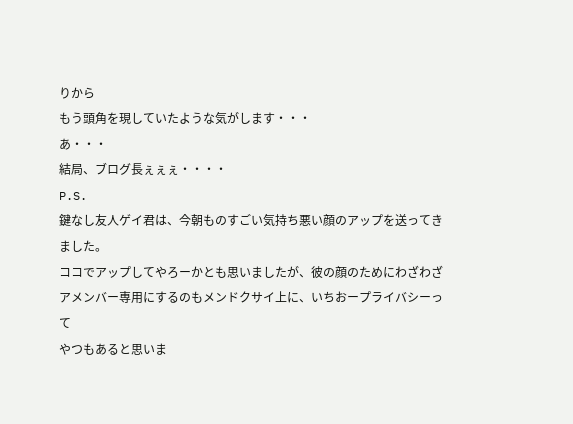りから
もう頭角を現していたような気がします・・・
あ・・・
結局、ブログ長ぇぇぇ・・・・
P.S.
鍵なし友人ゲイ君は、今朝ものすごい気持ち悪い顔のアップを送ってきました。
ココでアップしてやろーかとも思いましたが、彼の顔のためにわざわざ
アメンバー専用にするのもメンドクサイ上に、いちおープライバシーって
やつもあると思いま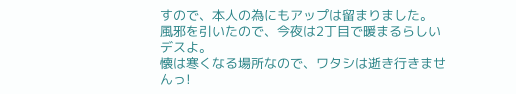すので、本人の為にもアップは留まりました。
風邪を引いたので、今夜は2丁目で暖まるらしいデスよ。
懐は寒くなる場所なので、ワタシは逝き行きませんっ!